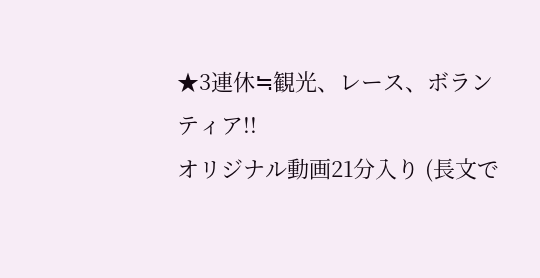★3連休≒観光、レース、ボランティア!!
オリジナル動画21分入り (長文で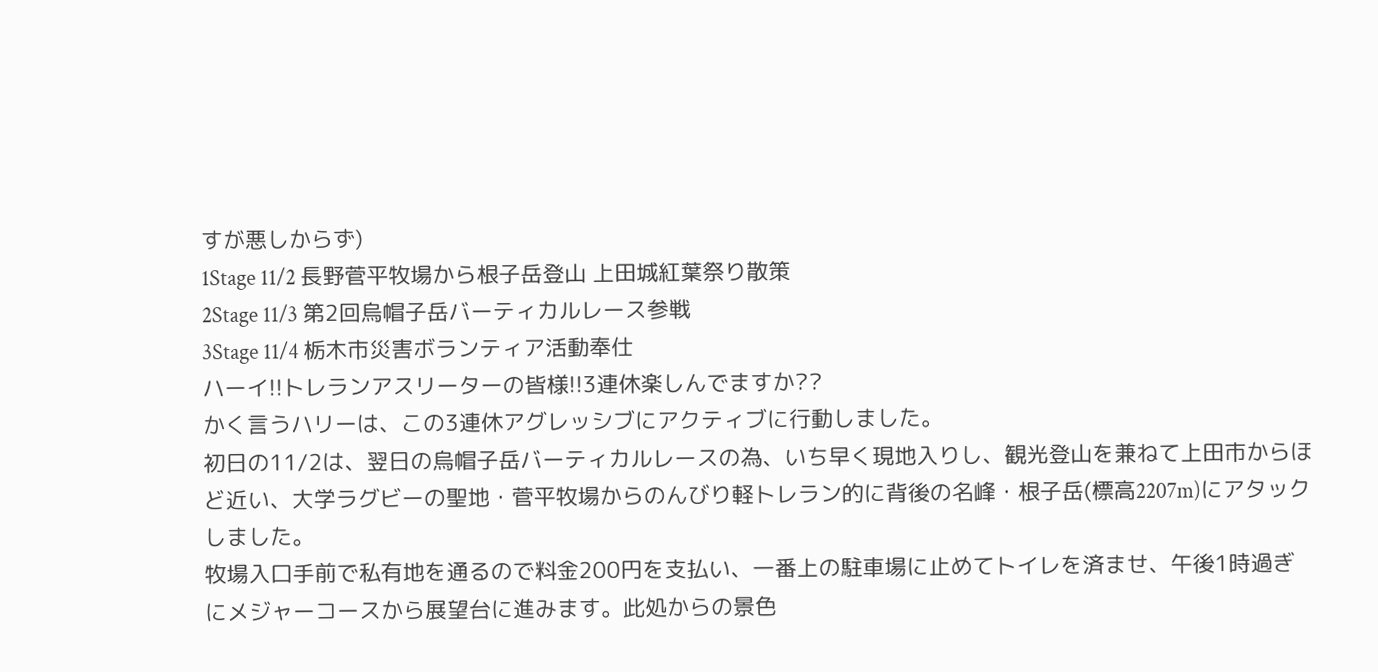すが悪しからず)
1Stage 11/2 長野菅平牧場から根子岳登山 上田城紅葉祭り散策
2Stage 11/3 第2回烏帽子岳バーティカルレース参戦
3Stage 11/4 栃木市災害ボランティア活動奉仕
ハーイ!!トレランアスリーターの皆様!!3連休楽しんでますか??
かく言うハリーは、この3連休アグレッシブにアクティブに行動しました。
初日の11/2は、翌日の烏帽子岳バーティカルレースの為、いち早く現地入りし、観光登山を兼ねて上田市からほど近い、大学ラグビーの聖地・菅平牧場からのんびり軽トレラン的に背後の名峰・根子岳(標高2207m)にアタックしました。
牧場入口手前で私有地を通るので料金200円を支払い、一番上の駐車場に止めてトイレを済ませ、午後1時過ぎにメジャーコースから展望台に進みます。此処からの景色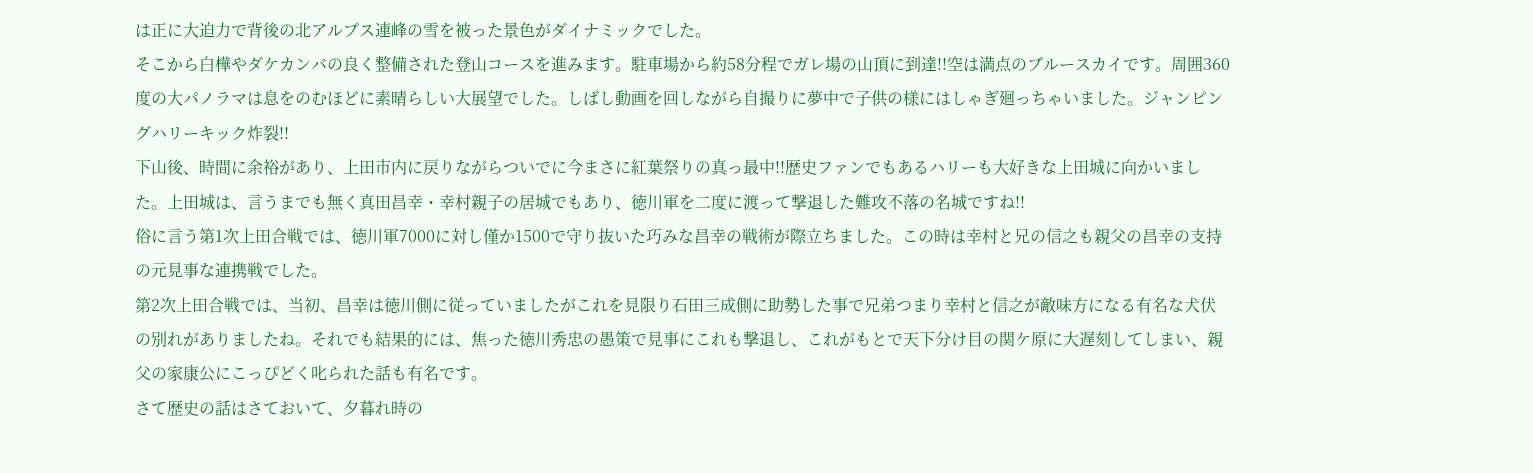は正に大迫力で背後の北アルプス連峰の雪を被った景色がダイナミックでした。
そこから白樺やダケカンバの良く整備された登山コースを進みます。駐車場から約58分程でガレ場の山頂に到達!!空は満点のブルースカイです。周囲360度の大パノラマは息をのむほどに素晴らしい大展望でした。しばし動画を回しながら自撮りに夢中で子供の様にはしゃぎ廻っちゃいました。ジャンピングハリーキック炸裂!!
下山後、時間に余裕があり、上田市内に戻りながらついでに今まさに紅葉祭りの真っ最中!!歴史ファンでもあるハリーも大好きな上田城に向かいました。上田城は、言うまでも無く真田昌幸・幸村親子の居城でもあり、徳川軍を二度に渡って撃退した難攻不落の名城ですね!!
俗に言う第1次上田合戦では、徳川軍7000に対し僅か1500で守り抜いた巧みな昌幸の戦術が際立ちました。この時は幸村と兄の信之も親父の昌幸の支持の元見事な連携戦でした。
第2次上田合戦では、当初、昌幸は徳川側に従っていましたがこれを見限り石田三成側に助勢した事で兄弟つまり幸村と信之が敵味方になる有名な犬伏の別れがありましたね。それでも結果的には、焦った徳川秀忠の愚策で見事にこれも撃退し、これがもとで天下分け目の関ケ原に大遅刻してしまい、親父の家康公にこっぴどく叱られた話も有名です。
さて歴史の話はさておいて、夕暮れ時の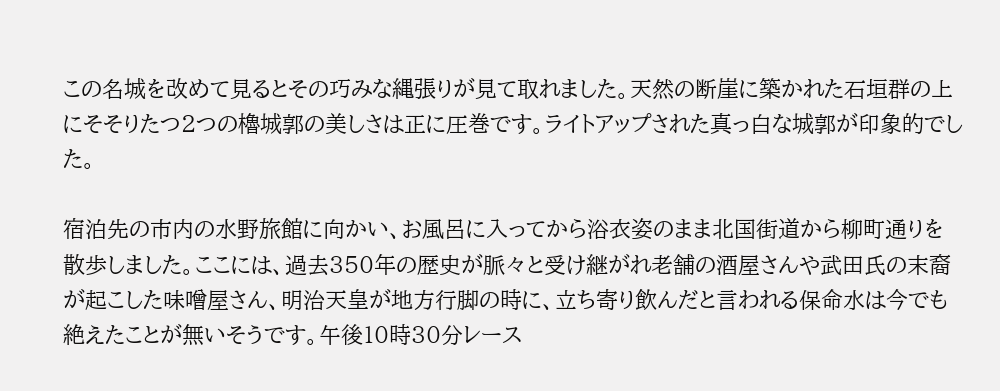この名城を改めて見るとその巧みな縄張りが見て取れました。天然の断崖に築かれた石垣群の上にそそりたつ2つの櫓城郭の美しさは正に圧巻です。ライトアップされた真っ白な城郭が印象的でした。

宿泊先の市内の水野旅館に向かい、お風呂に入ってから浴衣姿のまま北国街道から柳町通りを散歩しました。ここには、過去350年の歴史が脈々と受け継がれ老舗の酒屋さんや武田氏の末裔が起こした味噌屋さん、明治天皇が地方行脚の時に、立ち寄り飲んだと言われる保命水は今でも絶えたことが無いそうです。午後10時30分レース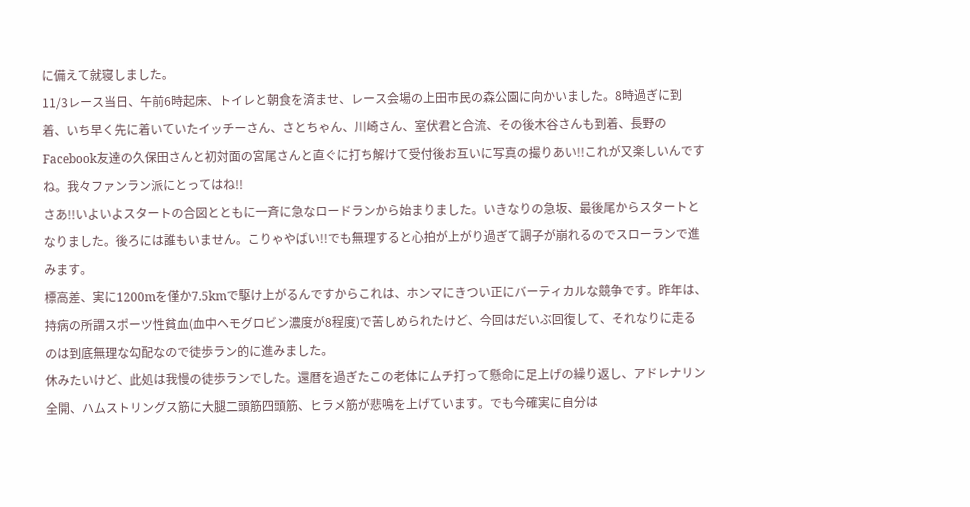に備えて就寝しました。
11/3レース当日、午前6時起床、トイレと朝食を済ませ、レース会場の上田市民の森公園に向かいました。8時過ぎに到着、いち早く先に着いていたイッチーさん、さとちゃん、川崎さん、室伏君と合流、その後木谷さんも到着、長野のFacebook友達の久保田さんと初対面の宮尾さんと直ぐに打ち解けて受付後お互いに写真の撮りあい!!これが又楽しいんですね。我々ファンラン派にとってはね!!
さあ!!いよいよスタートの合図とともに一斉に急なロードランから始まりました。いきなりの急坂、最後尾からスタートとなりました。後ろには誰もいません。こりゃやばい!!でも無理すると心拍が上がり過ぎて調子が崩れるのでスローランで進みます。
標高差、実に1200mを僅か7.5kmで駆け上がるんですからこれは、ホンマにきつい正にバーティカルな競争です。昨年は、持病の所謂スポーツ性貧血(血中ヘモグロビン濃度が8程度)で苦しめられたけど、今回はだいぶ回復して、それなりに走るのは到底無理な勾配なので徒歩ラン的に進みました。
休みたいけど、此処は我慢の徒歩ランでした。還暦を過ぎたこの老体にムチ打って懸命に足上げの繰り返し、アドレナリン全開、ハムストリングス筋に大腿二頭筋四頭筋、ヒラメ筋が悲鳴を上げています。でも今確実に自分は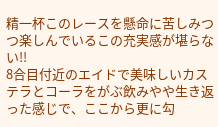精一杯このレースを懸命に苦しみつつ楽しんでいるこの充実感が堪らない!!
8合目付近のエイドで美味しいカステラとコーラをがぶ飲みやや生き返った感じで、ここから更に勾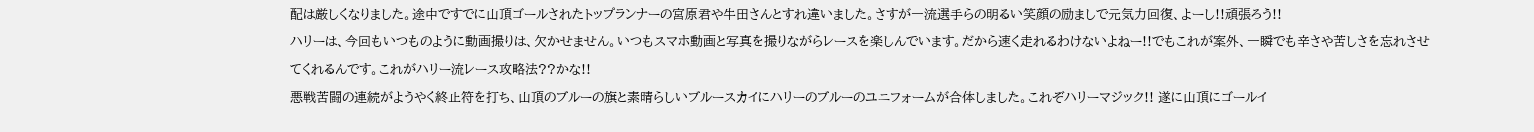配は厳しくなりました。途中ですでに山頂ゴールされたトップランナーの宮原君や牛田さんとすれ違いました。さすが一流選手らの明るい笑顔の励ましで元気力回復、よーし!!頑張ろう!!
ハリーは、今回もいつものように動画撮りは、欠かせません。いつもスマホ動画と写真を撮りながらレースを楽しんでいます。だから速く走れるわけないよねー!!でもこれが案外、一瞬でも辛さや苦しさを忘れさせてくれるんです。これがハリー流レース攻略法??かな!!
悪戦苦闘の連続がようやく終止符を打ち、山頂のブルーの旗と素晴らしいブルースカイにハリーのブルーのユニフォームが合体しました。これぞハリーマジック!! 遂に山頂にゴールイ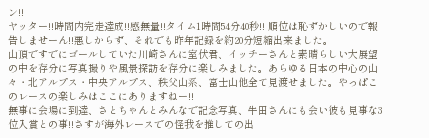ン!!
ヤッター!!時間内完走達成!!感無量!!タイム1時間54分40秒!! 順位は恥ずかしいので報告しませーん!!悪しからず、それでも昨年記録を約20分短縮出来ました。
山頂ですでにゴールしていた川崎さんに室伏君、イッチーさんと素晴らしい大展望の中を存分に写真撮りや風景探訪を存分に楽しみました。あらゆる日本の中心の山々・北アルプス・中央アルプス、秩父山系、富士山他全て見渡せました。やっぱこのレースの楽しみはここにありますねー!!
無事に会場に到達、さとちゃんとみんなで記念写真、牛田さんにも会い彼も見事な3位入賞との事!!さすが海外レースでの怪我を推しての出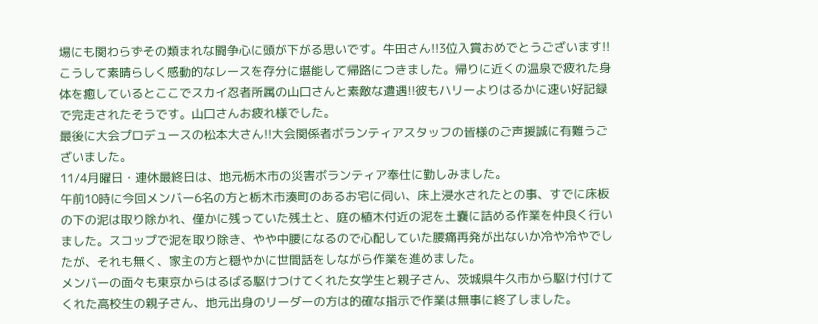場にも関わらずその類まれな闘争心に頭が下がる思いです。牛田さん!!3位入賞おめでとうございます!!
こうして素晴らしく感動的なレースを存分に堪能して帰路につきました。帰りに近くの温泉で疲れた身体を癒しているとここでスカイ忍者所属の山口さんと素敵な遭遇!!彼もハリーよりはるかに速い好記録で完走されたそうです。山口さんお疲れ様でした。
最後に大会プロデュースの松本大さん!!大会関係者ボランティアスタッフの皆様のご声援誠に有難うございました。
11/4月曜日・連休最終日は、地元栃木市の災害ボランティア奉仕に勤しみました。
午前10時に今回メンバー6名の方と栃木市湊町のあるお宅に伺い、床上浸水されたとの事、すでに床板の下の泥は取り除かれ、僅かに残っていた残土と、庭の植木付近の泥を土嚢に詰める作業を仲良く行いました。スコップで泥を取り除き、やや中腰になるので心配していた腰痛再発が出ないか冷や冷やでしたが、それも無く、家主の方と穏やかに世間話をしながら作業を進めました。
メンバーの面々も東京からはるばる駆けつけてくれた女学生と親子さん、茨城県牛久市から駆け付けてくれた高校生の親子さん、地元出身のリーダーの方は的確な指示で作業は無事に終了しました。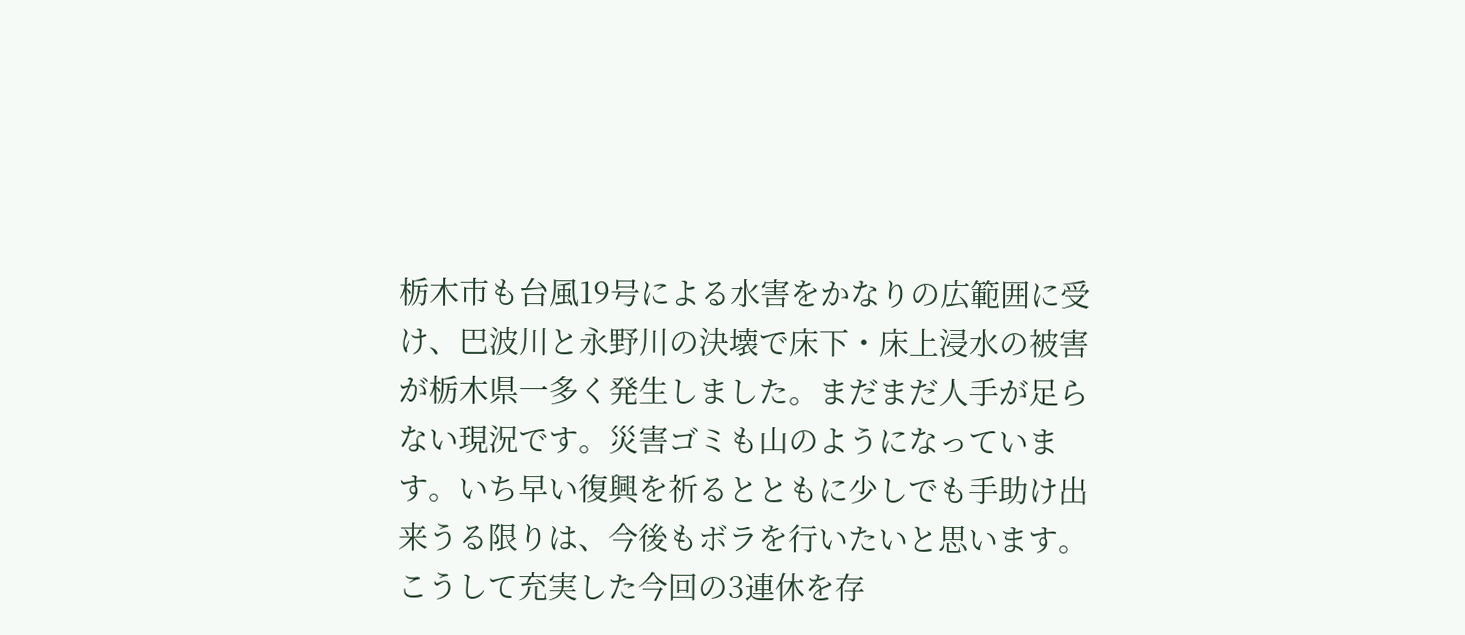栃木市も台風19号による水害をかなりの広範囲に受け、巴波川と永野川の決壊で床下・床上浸水の被害が栃木県一多く発生しました。まだまだ人手が足らない現況です。災害ゴミも山のようになっています。いち早い復興を祈るとともに少しでも手助け出来うる限りは、今後もボラを行いたいと思います。
こうして充実した今回の3連休を存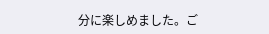分に楽しめました。ご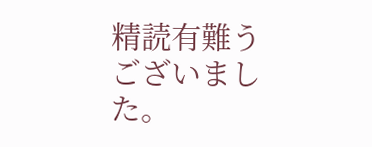精読有難うございました。